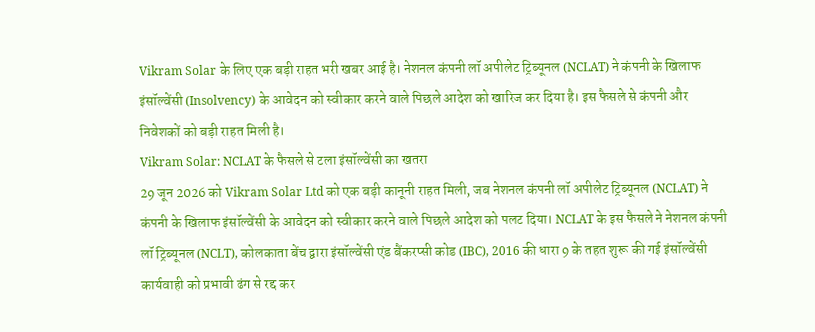Vikram Solar के लिए एक बड़ी राहत भरी खबर आई है। नेशनल कंपनी लॉ अपीलेट ट्रिब्यूनल (NCLAT) ने कंपनी के खिलाफ इंसॉल्वेंसी (Insolvency) के आवेदन को स्वीकार करने वाले पिछले आदेश को खारिज कर दिया है। इस फैसले से कंपनी और निवेशकों को बड़ी राहत मिली है।
Vikram Solar: NCLAT के फैसले से टला इंसॉल्वेंसी का खतरा
29 जून 2026 को Vikram Solar Ltd को एक बड़ी कानूनी राहत मिली, जब नेशनल कंपनी लॉ अपीलेट ट्रिब्यूनल (NCLAT) ने कंपनी के खिलाफ इंसॉल्वेंसी के आवेदन को स्वीकार करने वाले पिछले आदेश को पलट दिया। NCLAT के इस फैसले ने नेशनल कंपनी लॉ ट्रिब्यूनल (NCLT), कोलकाता बेंच द्वारा इंसॉल्वेंसी एंड बैंकरप्सी कोड (IBC), 2016 की धारा 9 के तहत शुरू की गई इंसॉल्वेंसी कार्यवाही को प्रभावी ढंग से रद्द कर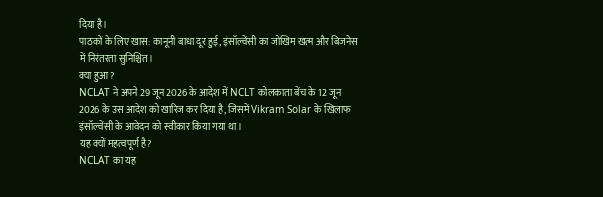दिया है।
पाठकों के लिए खास: कानूनी बाधा दूर हुई, इंसॉल्वेंसी का जोखिम खत्म और बिजनेस में निरंतरता सुनिश्चित।
क्या हुआ?
NCLAT ने अपने 29 जून 2026 के आदेश में NCLT कोलकाता बेंच के 12 जून 2026 के उस आदेश को खारिज कर दिया है, जिसमें Vikram Solar के खिलाफ इंसॉल्वेंसी के आवेदन को स्वीकार किया गया था।
यह क्यों महत्वपूर्ण है?
NCLAT का यह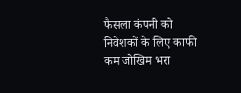फैसला कंपनी को निवेशकों के लिए काफी कम जोखिम भरा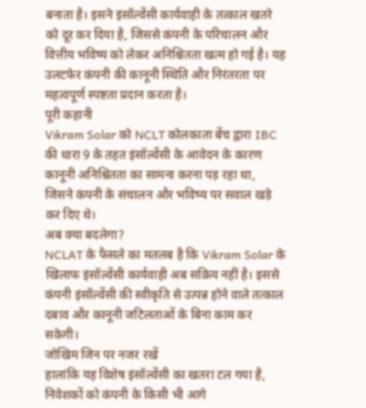बनाता है। इसने इंसॉल्वेंसी कार्यवाही के तत्काल खतरे को दूर कर दिया है, जिससे कंपनी के परिचालन और वित्तीय भविष्य को लेकर अनिश्चितता खत्म हो गई है। यह उलटफेर कंपनी की कानूनी स्थिति और निरंतरता पर महत्वपूर्ण स्पष्टता प्रदान करता है।
पूरी कहानी
Vikram Solar को NCLT कोलकाता बेंच द्वारा IBC की धारा 9 के तहत इंसॉल्वेंसी के आवेदन के कारण कानूनी अनिश्चितता का सामना करना पड़ रहा था, जिसने कंपनी के संचालन और भविष्य पर सवाल खड़े कर दिए थे।
अब क्या बदलेगा?
NCLAT के फैसले का मतलब है कि Vikram Solar के खिलाफ इंसॉल्वेंसी कार्यवाही अब सक्रिय नहीं है। इससे कंपनी इंसॉल्वेंसी की स्वीकृति से उत्पन्न होने वाले तत्काल दबाव और कानूनी जटिलताओं के बिना काम कर सकेगी।
जोखिम जिन पर नजर रखें
हालांकि यह विशेष इंसॉल्वेंसी का खतरा टल गया है, निवेशकों को कंपनी के किसी भी आगे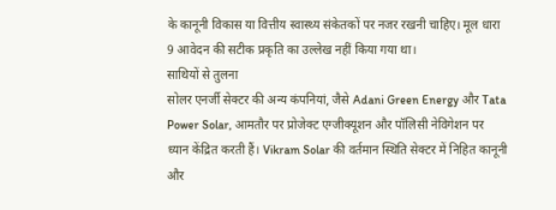के कानूनी विकास या वित्तीय स्वास्थ्य संकेतकों पर नजर रखनी चाहिए। मूल धारा 9 आवेदन की सटीक प्रकृति का उल्लेख नहीं किया गया था।
साथियों से तुलना
सोलर एनर्जी सेक्टर की अन्य कंपनियां, जैसे Adani Green Energy और Tata Power Solar, आमतौर पर प्रोजेक्ट एग्जीक्यूशन और पॉलिसी नेविगेशन पर ध्यान केंद्रित करती हैं। Vikram Solar की वर्तमान स्थिति सेक्टर में निहित कानूनी और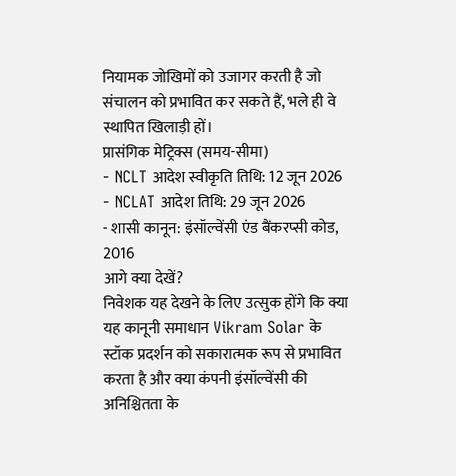नियामक जोखिमों को उजागर करती है जो संचालन को प्रभावित कर सकते हैं, भले ही वे स्थापित खिलाड़ी हों।
प्रासंगिक मेट्रिक्स (समय-सीमा)
- NCLT आदेश स्वीकृति तिथि: 12 जून 2026
- NCLAT आदेश तिथि: 29 जून 2026
- शासी कानून: इंसॉल्वेंसी एंड बैंकरप्सी कोड, 2016
आगे क्या देखें?
निवेशक यह देखने के लिए उत्सुक होंगे कि क्या यह कानूनी समाधान Vikram Solar के स्टॉक प्रदर्शन को सकारात्मक रूप से प्रभावित करता है और क्या कंपनी इंसॉल्वेंसी की अनिश्चितता के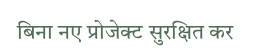बिना नए प्रोजेक्ट सुरक्षित कर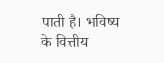पाती है। भविष्य के वित्तीय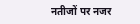नतीजों पर नजर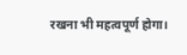रखना भी महत्वपूर्ण होगा।